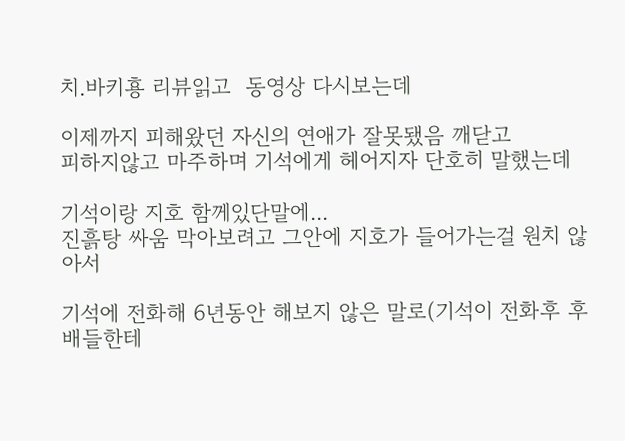치.바키횽 리뷰읽고  동영상 다시보는데

이제까지 피해왔던 자신의 연애가 잘못됐음 깨닫고
피하지않고 마주하며 기석에게 헤어지자 단호히 말했는데

기석이랑 지호 함께있단말에...
진흙탕 싸움 막아보려고 그안에 지호가 들어가는걸 원치 않아서

기석에 전화해 6년동안 해보지 않은 말로(기석이 전화후 후배들한테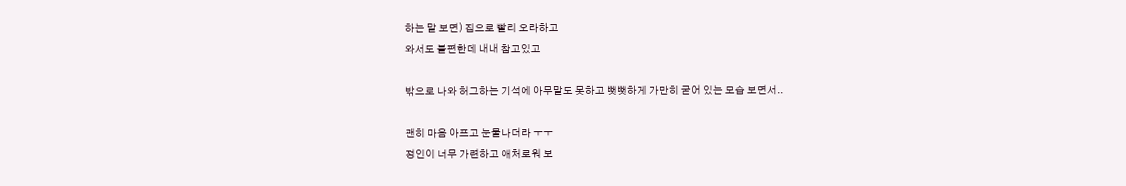하는 말 보면) 집으로 빨리 오라하고
와서도 불편한데 내내 참고있고

밖으로 나와 허그하는 기석에 아무말도 못하고 뻣뻣하게 가만히 굳어 있는 모습 보면서..

괜히 마음 아프고 눈물나더라 ㅜㅜ
정인이 너무 가련하고 애처로워 보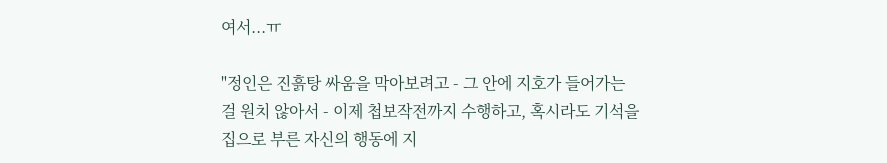여서...ㅠ

"정인은 진흙탕 싸움을 막아보려고 - 그 안에 지호가 들어가는 걸 원치 않아서 - 이제 첩보작전까지 수행하고, 혹시라도 기석을 집으로 부른 자신의 행동에 지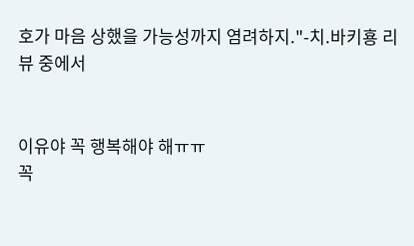호가 마음 상했을 가능성까지 염려하지."-치.바키횽 리뷰 중에서


이유야 꼭 행복해야 해ㅠㅠ
꼭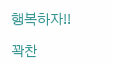행복하자!!

꽉찬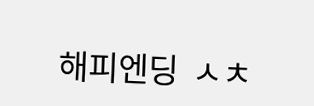해피엔딩  ㅅㅊ